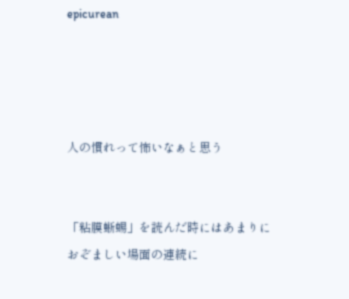epicurean




人の慣れって怖いなぁと思う


「粘膜蜥蜴」を読んだ時にはあまりにおぞましい場面の連続に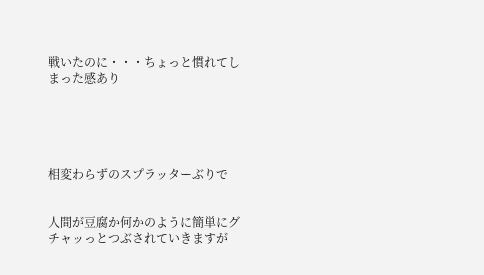戦いたのに・・・ちょっと慣れてしまった感あり





相変わらずのスプラッターぶりで


人間が豆腐か何かのように簡単にグチャッっとつぶされていきますが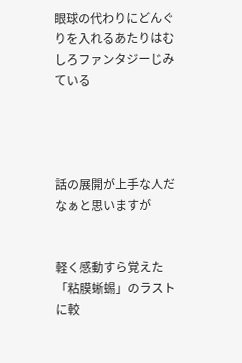眼球の代わりにどんぐりを入れるあたりはむしろファンタジーじみている




話の展開が上手な人だなぁと思いますが


軽く感動すら覚えた「粘膜蜥蜴」のラストに較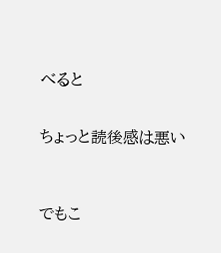べると


ちょっと読後感は悪い



でもこ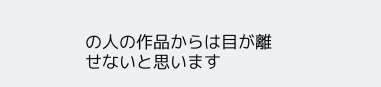の人の作品からは目が離せないと思います